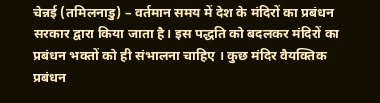चेन्नई (तमिलनाडु) – वर्तमान समय में देश के मंदिरों का प्रबंधन सरकार द्वारा किया जाता है। इस पद्धति को बदलकर मंदिरों का प्रबंधन भक्तों को ही संभालना चाहिए । कुछ मंदिर वैयक्तिक प्रबंधन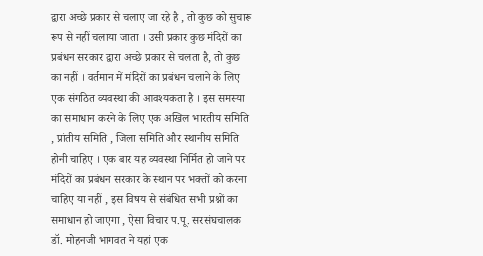द्वारा अच्छे प्रकार से चलाए जा रहे है , तो कुछ को सुचारू रूप से नहीं चलाया जाता । उसी प्रकार कुछ मंदिरों का प्रबंधन सरकार द्वारा अच्छे प्रकार से चलता है, तो कुछ का नहीं । वर्तमान में मंदिरों का प्रबंधन चलाने के लिए एक संगठित व्यवस्था की आवश्यकता है । इस समस्या का समाधान करने के लिए एक अखिल भारतीय समिति , प्रांतीय समिति , जिला समिति और स्थानीय समिति होनी चाहिए । एक बार यह व्यवस्था निर्मित हो जाने पर मंदिरों का प्रबंधन सरकार के स्थान पर भक्तों को करना चाहिए या नहीं , इस विषय से संबंधित सभी प्रश्नों का समाधान हो जाएगा , ऐसा विचार प.पू. सरसंघचालक डॉ. मोहनजी भागवत ने यहां एक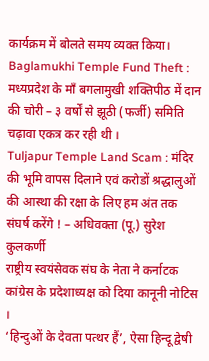कार्यक्रम में बोलते समय व्यक्त किया।
Baglamukhi Temple Fund Theft : मध्यप्रदेश के माँ बगलामुखी शक्तिपीठ में दान की चोरी – ३ वर्षों से झूठी (फर्जी) समिति चढ़ावा एकत्र कर रही थी ।
Tuljapur Temple Land Scam : मंदिर की भूमि वापस दिलाने एवं करोडों श्रद्धालुओं की आस्था की रक्षा के लिए हम अंत तक संघर्ष करेंगे ! – अधिवक्ता (पू.) सुरेश कुलकर्णी
राष्ट्रीय स्वयंसेवक संघ के नेता ने कर्नाटक कांग्रेस के प्रदेशाध्यक्ष को दिया कानूनी नोटिस ।
‘हिन्दुओं के देवता पत्थर हैं’, ऐसा हिन्दू द्वेषी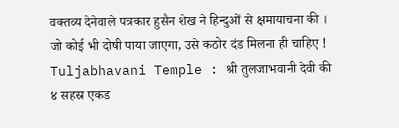वक्तव्य देनेवाले पत्रकार हुसैन शेख ने हिन्दुओं से क्षमायाचना की ।
जो कोई भी दोषी पाया जाएगा, उसे कठोर दंड मिलना ही चाहिए !
Tuljabhavani Temple : श्री तुलजाभवानी देवी की ४ सहस्र एकड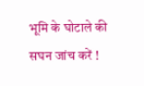भूमि के घोटाले की सघन जांच करें !